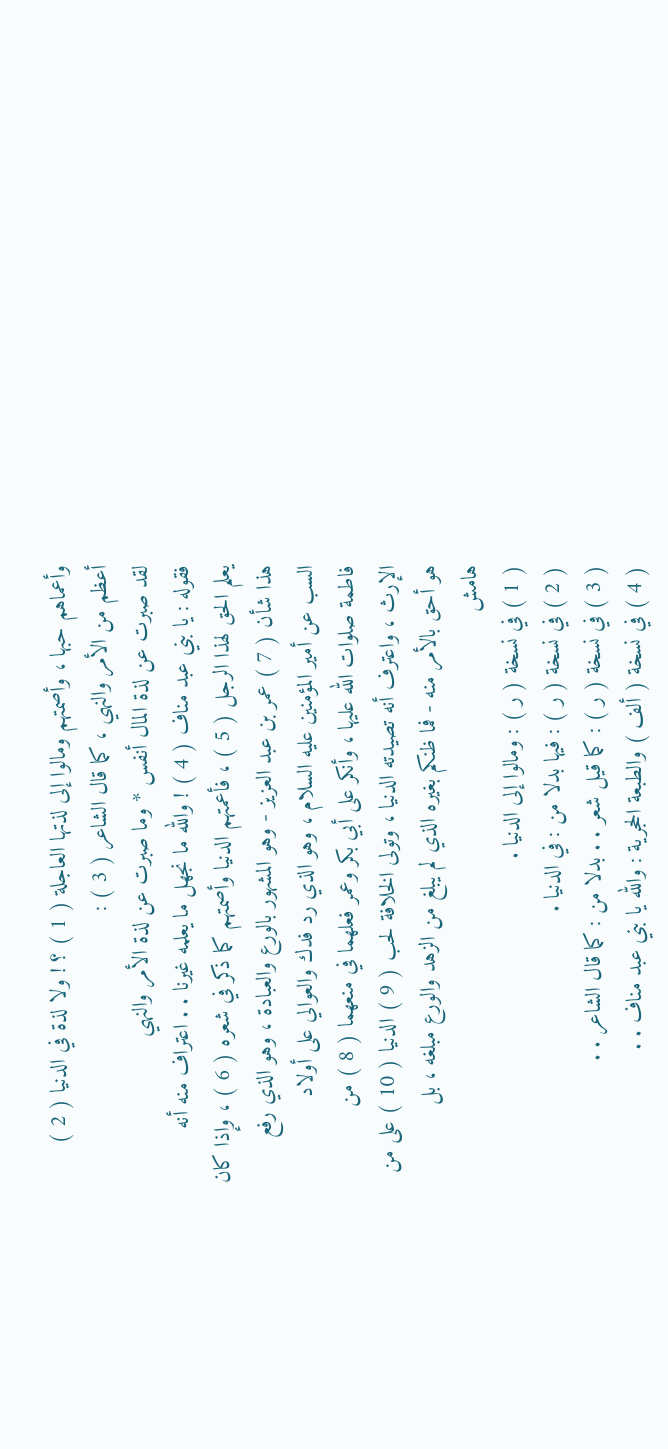وأعماهم حبها ، وأصمتهم ومالوا إلى لذتها العاجلة ( 1 ) ؟ ! ولا لذة في الدنيا ( 2 )
أعظم من الأمر والنهي ، كما قال الشاعر ( 3 ) :
لقد صبرت عن لذة المال أنفس * وما صبرت عن لذة الأمر والنهي
فقوله : يا بني عبد مناف ( 4 ) ! والله ما نجهل ما يعلمه غيرنا . . اعتراف منه أنه
يعلم الحق لهذا الرجل ( 5 ) ، فأعمتهم الدنيا وأصمتهم كما ذكر في شعره ( 6 ) ، وإذا كان
هذا شأن ( 7 ) عمر بن عبد العزيز - وهو المشهور بالورع والعبادة ، وهو الذي رفع
السب عن أمير المؤمنين عليه السلام ، وهو الذي رد فدك والعوالي على أولاد
فاطمة صلوات الله عليها ، وأنكر على أبي بكر وعمر فعلهما في منعهما ( 8 ) من
الإرث ، واعترف أنه تصيدته الدنيا ، وتولى الخلافة لحب ( 9 ) الدنيا ( 10 ) على من
هو أحق بالأمر منه - فما ظنكم بغيره الذي لم يبلغ من الزهد والورع مبلغه ، بل
هامش
( 1 ) في نسخة ( ر ) : ومالوا إلى الدنيا .
( 2 ) في نسخة ( ر ) : فيها بدلا من : في الدنيا .
( 3 ) في نسخة ( ر ) : كما قيل شعر . . بدلا من : كما قال الشاعر . .
( 4 ) في نسخة ( ألف ) والطبعة الحجرية : والله يا بني عبد مناف . .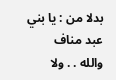بدلا من : يا بني عبد مناف
والله . . ولا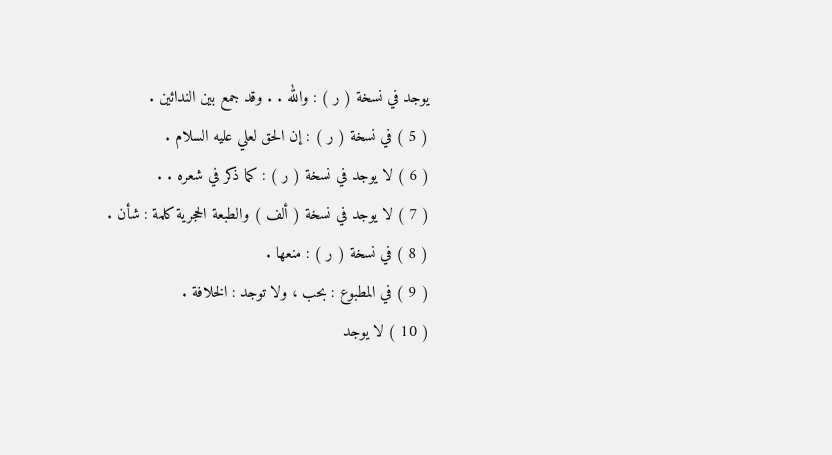يوجد في نسخة ( ر ) : والله . . وقد جمع بين الندائين .
( 5 ) في نسخة ( ر ) : إن الحق لعلي عليه السلام .
( 6 ) لا يوجد في نسخة ( ر ) : كما ذكر في شعره . .
( 7 ) لا يوجد في نسخة ( ألف ) والطبعة الحجرية كلمة : شأن .
( 8 ) في نسخة ( ر ) : منعها .
( 9 ) في المطبوع : بحب ، ولا توجد : الخلافة .
( 10 ) لا يوجد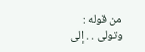من قوله : وتولى . . إلى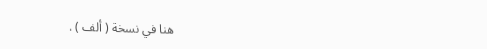هنا في نسخة ( ألف ) .